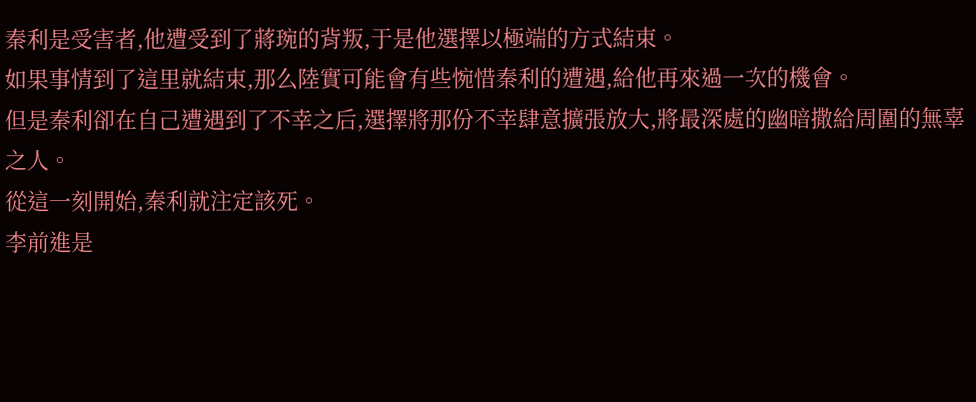秦利是受害者,他遭受到了蔣琬的背叛,于是他選擇以極端的方式結束。
如果事情到了這里就結束,那么陸實可能會有些惋惜秦利的遭遇,給他再來過一次的機會。
但是秦利卻在自己遭遇到了不幸之后,選擇將那份不幸肆意擴張放大,將最深處的幽暗撒給周圍的無辜之人。
從這一刻開始,秦利就注定該死。
李前進是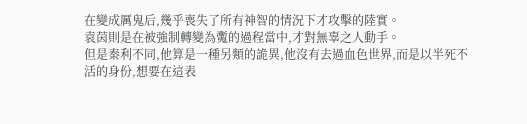在變成厲鬼后,幾乎喪失了所有神智的情況下才攻擊的陸實。
袁茵則是在被強制轉變為魙的過程當中,才對無辜之人動手。
但是秦利不同,他算是一種另類的詭異,他沒有去過血色世界,而是以半死不活的身份,想要在這表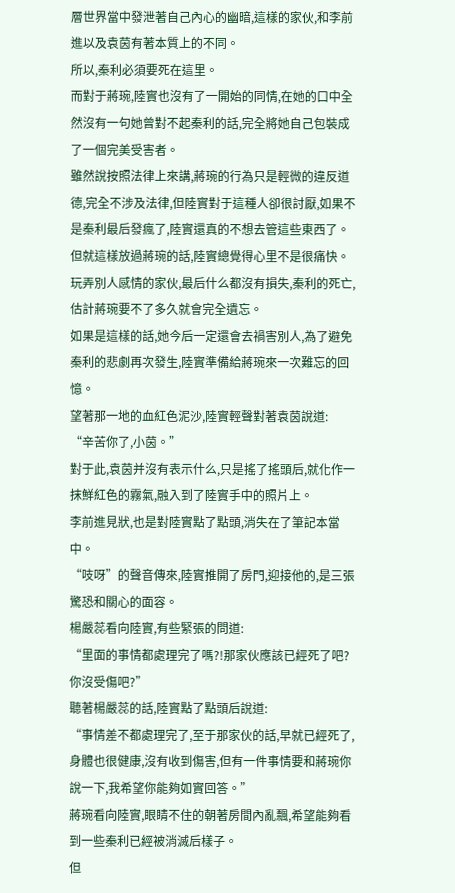層世界當中發泄著自己內心的幽暗,這樣的家伙,和李前進以及袁茵有著本質上的不同。
所以,秦利必須要死在這里。
而對于蔣琬,陸實也沒有了一開始的同情,在她的口中全然沒有一句她曾對不起秦利的話,完全將她自己包裝成了一個完美受害者。
雖然說按照法律上來講,蔣琬的行為只是輕微的違反道德,完全不涉及法律,但陸實對于這種人卻很討厭,如果不是秦利最后發瘋了,陸實還真的不想去管這些東西了。
但就這樣放過蔣琬的話,陸實總覺得心里不是很痛快。
玩弄別人感情的家伙,最后什么都沒有損失,秦利的死亡,估計蔣琬要不了多久就會完全遺忘。
如果是這樣的話,她今后一定還會去禍害別人,為了避免秦利的悲劇再次發生,陸實準備給蔣琬來一次難忘的回憶。
望著那一地的血紅色泥沙,陸實輕聲對著袁茵說道:
“辛苦你了,小茵。”
對于此,袁茵并沒有表示什么,只是搖了搖頭后,就化作一抹鮮紅色的霧氣,融入到了陸實手中的照片上。
李前進見狀,也是對陸實點了點頭,消失在了筆記本當中。
“吱呀”的聲音傳來,陸實推開了房門,迎接他的,是三張驚恐和關心的面容。
楊嚴蕊看向陸實,有些緊張的問道:
“里面的事情都處理完了嗎?!那家伙應該已經死了吧?你沒受傷吧?”
聽著楊嚴蕊的話,陸實點了點頭后說道:
“事情差不都處理完了,至于那家伙的話,早就已經死了,身體也很健康,沒有收到傷害,但有一件事情要和蔣琬你說一下,我希望你能夠如實回答。”
蔣琬看向陸實,眼睛不住的朝著房間內亂飄,希望能夠看到一些秦利已經被消滅后樣子。
但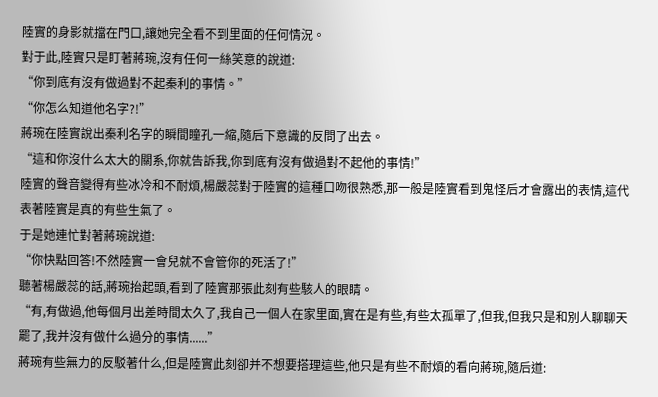陸實的身影就擋在門口,讓她完全看不到里面的任何情況。
對于此,陸實只是盯著蔣琬,沒有任何一絲笑意的說道:
“你到底有沒有做過對不起秦利的事情。”
“你怎么知道他名字?!”
蔣琬在陸實說出秦利名字的瞬間瞳孔一縮,隨后下意識的反問了出去。
“這和你沒什么太大的關系,你就告訴我,你到底有沒有做過對不起他的事情!”
陸實的聲音變得有些冰冷和不耐煩,楊嚴蕊對于陸實的這種口吻很熟悉,那一般是陸實看到鬼怪后才會露出的表情,這代表著陸實是真的有些生氣了。
于是她連忙對著蔣琬說道:
“你快點回答!不然陸實一會兒就不會管你的死活了!”
聽著楊嚴蕊的話,蔣琬抬起頭,看到了陸實那張此刻有些駭人的眼睛。
“有,有做過,他每個月出差時間太久了,我自己一個人在家里面,實在是有些,有些太孤單了,但我,但我只是和別人聊聊天罷了,我并沒有做什么過分的事情......”
蔣琬有些無力的反駁著什么,但是陸實此刻卻并不想要搭理這些,他只是有些不耐煩的看向蔣琬,隨后道: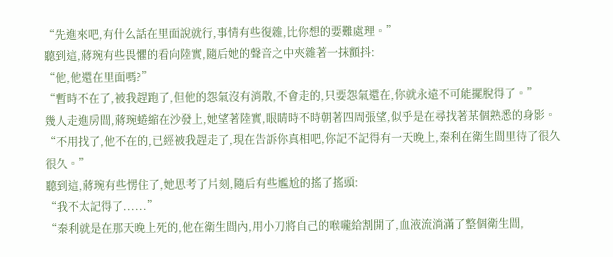“先進來吧,有什么話在里面說就行,事情有些復雜,比你想的要難處理。”
聽到這,蔣琬有些畏懼的看向陸實,隨后她的聲音之中夾雜著一抹顫抖:
“他,他還在里面嗎?”
“暫時不在了,被我趕跑了,但他的怨氣沒有消散,不會走的,只要怨氣還在,你就永遠不可能擺脫得了。”
幾人走進房間,蔣琬蜷縮在沙發上,她望著陸實,眼睛時不時朝著四周張望,似乎是在尋找著某個熟悉的身影。
“不用找了,他不在的,已經被我趕走了,現在告訴你真相吧,你記不記得有一天晚上,秦利在衛生間里待了很久很久。”
聽到這,蔣琬有些愣住了,她思考了片刻,隨后有些尷尬的搖了搖頭:
“我不太記得了......”
“秦利就是在那天晚上死的,他在衛生間內,用小刀將自己的喉嚨給割開了,血液流淌滿了整個衛生間,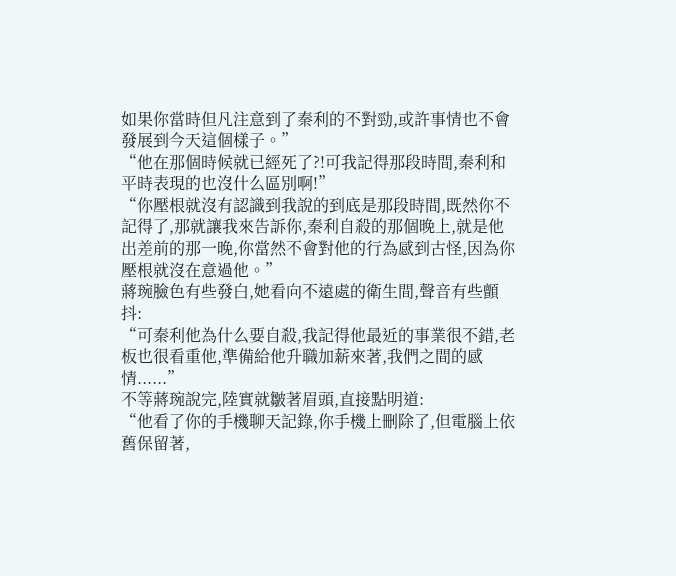如果你當時但凡注意到了秦利的不對勁,或許事情也不會發展到今天這個樣子。”
“他在那個時候就已經死了?!可我記得那段時間,秦利和平時表現的也沒什么區別啊!”
“你壓根就沒有認識到我說的到底是那段時間,既然你不記得了,那就讓我來告訴你,秦利自殺的那個晚上,就是他出差前的那一晚,你當然不會對他的行為感到古怪,因為你壓根就沒在意過他。”
蔣琬臉色有些發白,她看向不遠處的衛生間,聲音有些顫抖:
“可秦利他為什么要自殺,我記得他最近的事業很不錯,老板也很看重他,準備給他升職加薪來著,我們之間的感情......”
不等蔣琬說完,陸實就皺著眉頭,直接點明道:
“他看了你的手機聊天記錄,你手機上刪除了,但電腦上依舊保留著,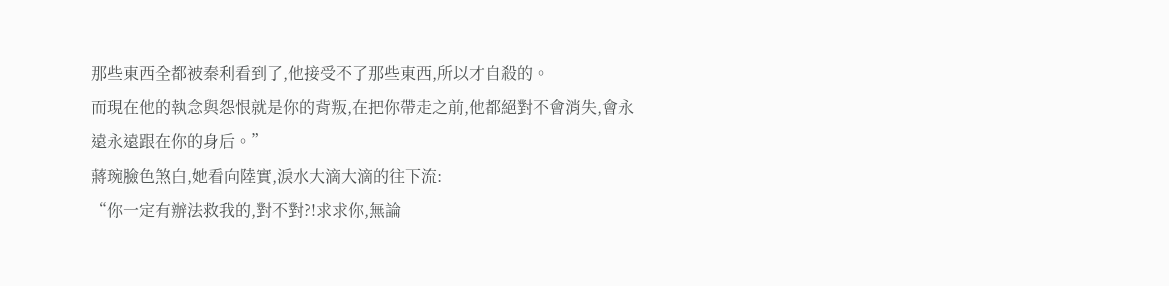那些東西全都被秦利看到了,他接受不了那些東西,所以才自殺的。
而現在他的執念與怨恨就是你的背叛,在把你帶走之前,他都絕對不會消失,會永遠永遠跟在你的身后。”
蔣琬臉色煞白,她看向陸實,淚水大滴大滴的往下流:
“你一定有辦法救我的,對不對?!求求你,無論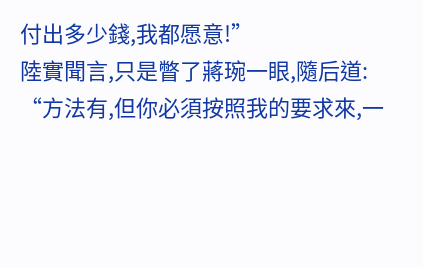付出多少錢,我都愿意!”
陸實聞言,只是瞥了蔣琬一眼,隨后道:
“方法有,但你必須按照我的要求來,一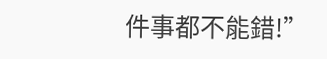件事都不能錯!”